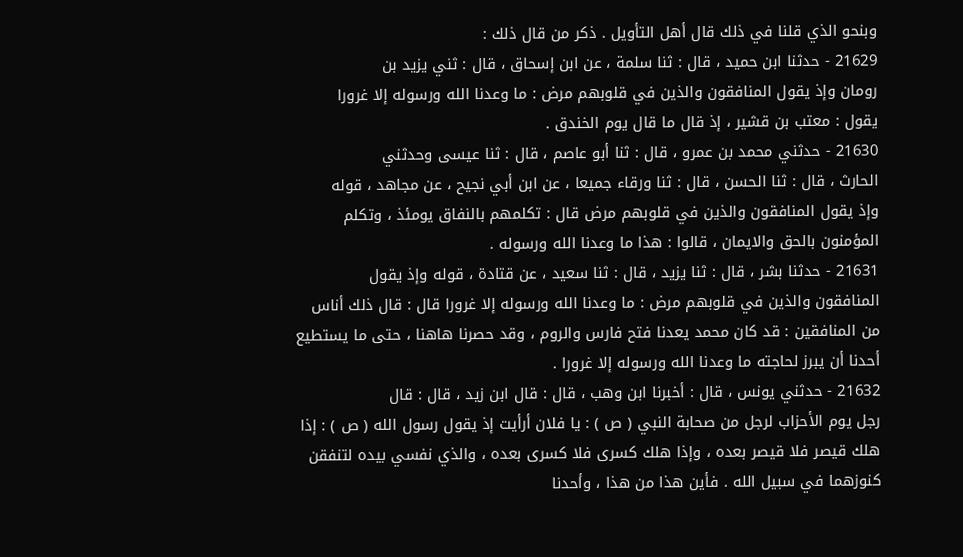وبنحو الذي قلنا في ذلك قال أهل التأويل . ذكر من قال ذلك :
21629 - حدثنا ابن حميد ، قال : ثنا سلمة ، عن ابن إسحاق ، قال : ثني يزيد بن
رومان وإذ يقول المنافقون والذين في قلوبهم مرض : ما وعدنا الله ورسوله إلا غرورا
يقول : معتب بن قشير ، إذ قال ما قال يوم الخندق .
21630 - حدثني محمد بن عمرو ، قال : ثنا أبو عاصم ، قال : ثنا عيسى وحدثني
الحارث ، قال : ثنا الحسن ، قال : ثنا ورقاء جميعا ، عن ابن أبي نجيح ، عن مجاهد ، قوله
وإذ يقول المنافقون والذين في قلوبهم مرض قال : تكلمهم بالنفاق يومئذ ، وتكلم
المؤمنون بالحق والايمان ، قالوا : هذا ما وعدنا الله ورسوله .
21631 - حدثنا بشر ، قال : ثنا يزيد ، قال : ثنا سعيد ، عن قتادة ، قوله وإذ يقول
المنافقون والذين في قلوبهم مرض : ما وعدنا الله ورسوله إلا غرورا قال : قال ذلك أناس
من المنافقين : قد كان محمد يعدنا فتح فارس والروم ، وقد حصرنا هاهنا ، حتى ما يستطيع
أحدنا أن يبرز لحاجته ما وعدنا الله ورسوله إلا غرورا .
21632 - حدثني يونس ، قال : أخبرنا ابن وهب ، قال : قال ابن زيد ، قال : قال
رجل يوم الأحزاب لرجل من صحابة النبي ( ص ) : يا فلان أرأيت إذ يقول رسول الله ( ص ) : إذا
هلك قيصر فلا قيصر بعده ، وإذا هلك كسرى فلا كسرى بعده ، والذي نفسي بيده لتنفقن
كنوزهما في سبيل الله . فأين هذا من هذا ، وأحدنا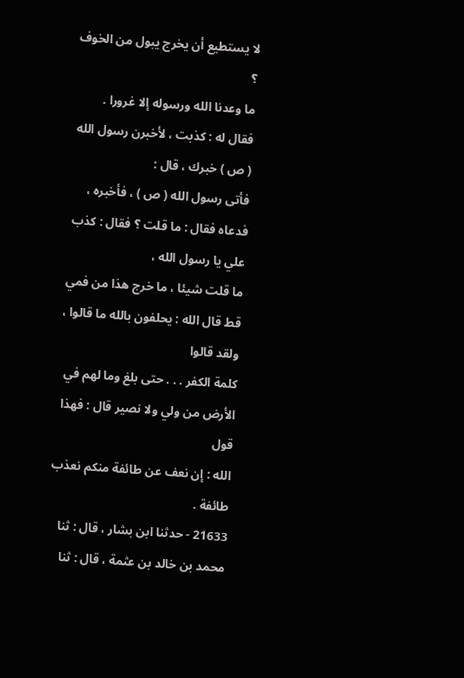لا يستطيع أن يخرج يبول من الخوف ؟
ما وعدنا الله ورسوله إلا غرورا . فقال له : كذبت ، لأخبرن رسول الله ( ص ) خبرك ، قال :
فأتى رسول الله ( ص ) ، فأخبره ، فدعاه فقال : ما قلت ؟ فقال : كذب علي يا رسول الله ،
ما قلت شيئا ، ما خرج هذا من فمي قط قال الله : يحلفون بالله ما قالوا ، ولقد قالوا
كلمة الكفر . . . حتى بلغ وما لهم في الأرض من ولي ولا نصير قال : فهذا قول
الله : إن نعف عن طائفة منكم نعذب طائفة .
21633 - حدثنا ابن بشار ، قال : ثنا محمد بن خالد بن عثمة ، قال : ثنا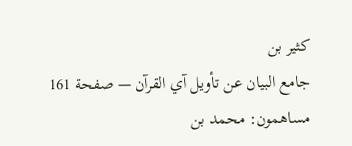كثير بن
جامع البيان عن تأويل آي القرآن — صفحة 161
مساهمون: محمد بن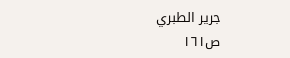جرير الطبري
ص١٦١